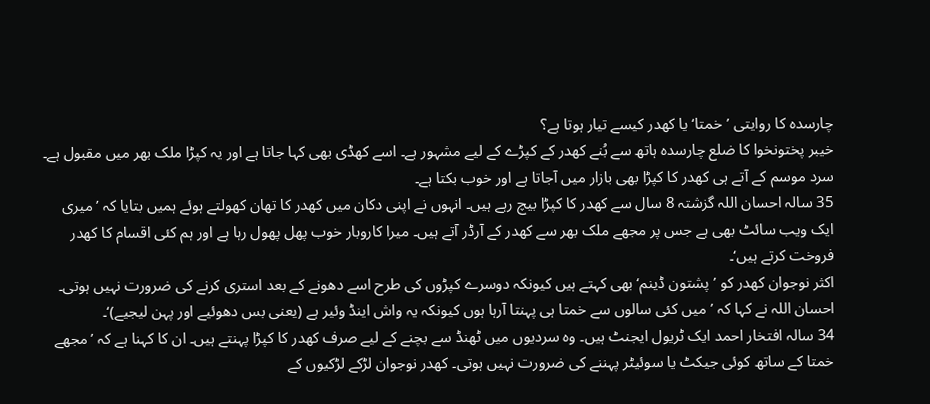چارسدہ کا روایتی ’خمتا‘ یا کھدر کیسے تیار ہوتا ہے؟
خیبر پختونخوا کا ضلع چارسدہ ہاتھ سے بُنے کھدر کے کپڑے کے لیے مشہور ہے۔ اسے کھڈی بھی کہا جاتا ہے اور یہ کپڑا ملک بھر میں مقبول ہے۔ سرد موسم کے آتے ہی کھدر کا کپڑا بھی بازار میں آجاتا ہے اور خوب بکتا ہے۔
35 سالہ احسان اللہ گزشتہ 8 سال سے کھدر کا کپڑا بیچ رہے ہیں۔ انہوں نے اپنی دکان میں کھدر کا تھان کھولتے ہوئے ہمیں بتایا کہ ’میری ایک ویب سائٹ بھی ہے جس پر مجھے ملک بھر سے کھدر کے آرڈر آتے ہیں۔ میرا کاروبار خوب پھل پھول رہا ہے اور ہم کئی اقسام کا کھدر فروخت کرتے ہیں‘۔
اکثر نوجوان کھدر کو ’پشتون ڈینم‘ بھی کہتے ہیں کیونکہ دوسرے کپڑوں کی طرح اسے دھونے کے بعد استری کرنے کی ضرورت نہیں ہوتی۔ احسان اللہ نے کہا کہ ’میں کئی سالوں سے خمتا ہی پہنتا آرہا ہوں کیونکہ یہ واش اینڈ وئیر ہے (یعنی بس دھوئیے اور پہن لیجیے)‘۔
34 سالہ افتخار احمد ایک ٹریول ایجنٹ ہیں۔ وہ سردیوں میں ٹھنڈ سے بچنے کے لیے صرف کھدر کا کپڑا پہنتے ہیں۔ ان کا کہنا ہے کہ ’مجھے خمتا کے ساتھ کوئی جیکٹ یا سوئیٹر پہننے کی ضرورت نہیں ہوتی۔ کھدر نوجوان لڑکے لڑکیوں کے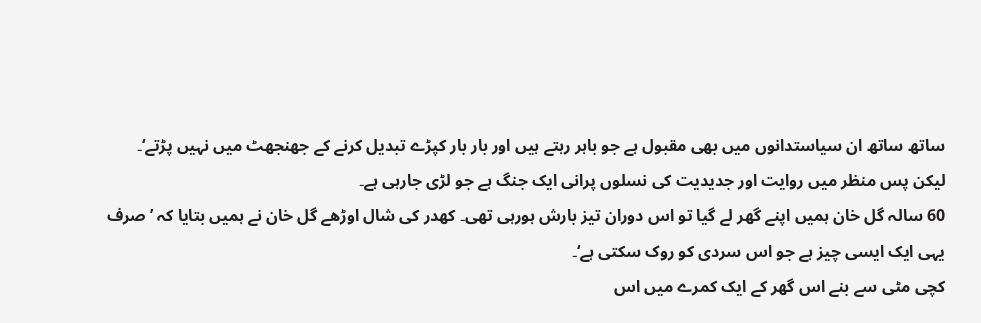ساتھ ساتھ ان سیاستدانوں میں بھی مقبول ہے جو باہر رہتے ہیں اور بار بار کپڑے تبدیل کرنے کے جھنجھٹ میں نہیں پڑتے‘۔
لیکن پس منظر میں روایت اور جدیدیت کی نسلوں پرانی ایک جنگ ہے جو لڑی جارہی ہے۔
60 سالہ گل خان ہمیں اپنے گھر لے گیا تو اس دوران تیز بارش ہورہی تھی۔ کھدر کی شال اوڑھے گل خان نے ہمیں بتایا کہ ’صرف یہی ایک ایسی چیز ہے جو اس سردی کو روک سکتی ہے‘۔
کچی مٹی سے بنے اس گھر کے ایک کمرے میں اس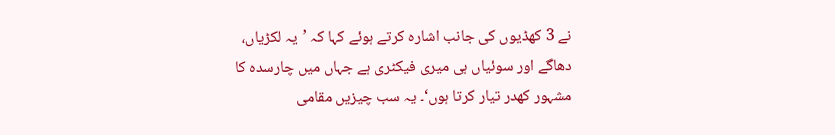نے 3 کھڈیوں کی جانب اشارہ کرتے ہوئے کہا کہ ’یہ لکڑیاں، دھاگے اور سوئیاں ہی میری فیکٹری ہے جہاں میں چارسدہ کا مشہور کھدر تیار کرتا ہوں‘۔ یہ سب چیزیں مقامی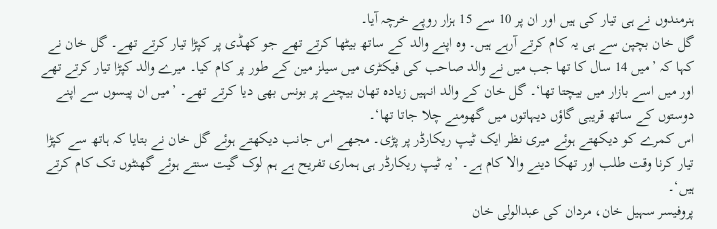ہنرمندوں نے ہی تیار کی ہیں اور ان پر 10 سے 15 ہزار روپے خرچہ آیا۔
گل خان بچپن سے ہی یہ کام کرتے آرہے ہیں۔ وہ اپنے والد کے ساتھ بیٹھا کرتے تھے جو کھڈی پر کپڑا تیار کرتے تھے۔ گل خان نے کہا کہ ’میں 14 سال کا تھا جب میں نے والد صاحب کی فیکٹری میں سیلز مین کے طور پر کام کیا۔ میرے والد کپڑا تیار کرتے تھے اور میں اسے بازار میں بیچتا تھا‘۔ گل خان کے والد انہیں زیادہ تھان بیچنے پر بونس بھی دیا کرتے تھے۔ ’میں ان پیسوں سے اپنے دوستوں کے ساتھ قریبی گاؤں دیہاتوں میں گھومنے چلا جاتا تھا‘۔
اس کمرے کو دیکھتے ہوئے میری نظر ایک ٹیپ ریکارڈر پر پڑی۔ مجھے اس جانب دیکھتے ہوئے گل خان نے بتایا کہ ہاتھ سے کپڑا تیار کرنا وقت طلب اور تھکا دینے والا کام ہے۔ ’یہ ٹیپ ریکارڈر ہی ہماری تفریح ہے ہم لوک گیت سنتے ہوئے گھنٹوں تک کام کرتے ہیں‘۔
پروفیسر سہیل خان، مردان کی عبدالولی خان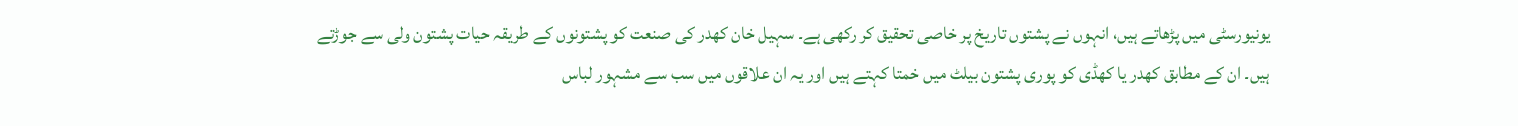یونیورسٹی میں پڑھاتے ہیں، انہوں نے پشتوں تاریخ پر خاصی تحقیق کر رکھی ہے۔ سہیل خان کھدر کی صنعت کو پشتونوں کے طریقہ حیات پشتون ولی سے جوڑتے ہیں۔ ان کے مطابق کھدر یا کھڈی کو پوری پشتون بیلٹ میں خمتا کہتے ہیں اور یہ ان علاقوں میں سب سے مشہور لباس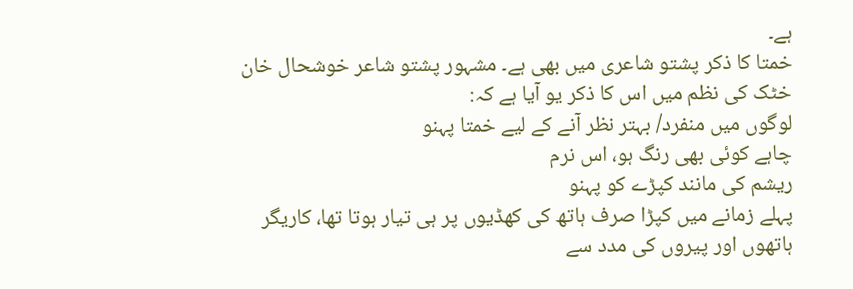ہے۔
خمتا کا ذکر پشتو شاعری میں بھی ہے۔ مشہور پشتو شاعر خوشحال خان خٹک کی نظم میں اس کا ذکر یو آیا ہے کہ:
لوگوں میں منفرد/ بہتر نظر آنے کے لیے خمتا پہنو
چاہے کوئی بھی رنگ ہو، اس نرم
ریشم کی مانند کپڑے کو پہنو
پہلے زمانے میں کپڑا صرف ہاتھ کی کھڈیوں پر ہی تیار ہوتا تھا، کاریگر ہاتھوں اور پیروں کی مدد سے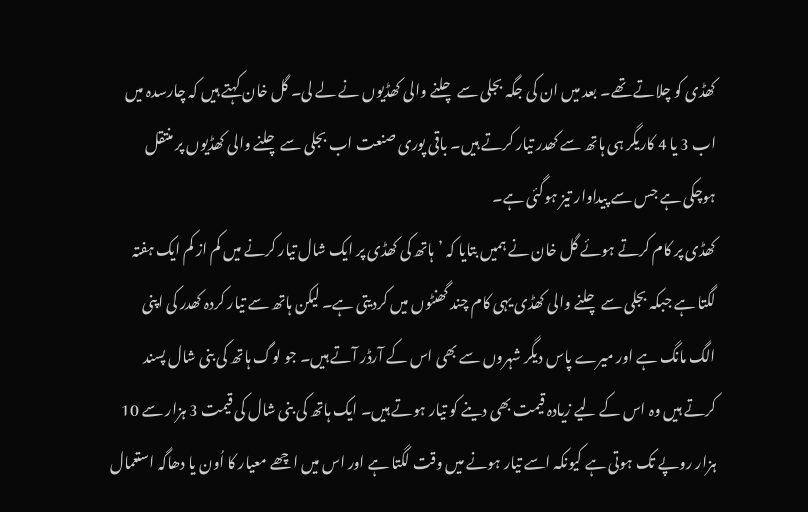کھڈی کو چلاتے تھے۔ بعد میں ان کی جگہ بجلی سے چلنے والی کھڈیوں نے لے لی۔ گل خان کہتے ہیں کہ چارسدہ میں اب 3 یا 4 کاریگر ہی ہاتھ سے کھدر تیار کرتے ہیں۔ باقی پوری صنعت اب بجلی سے چلنے والی کھڈیوں پر منتقل ہوچکی ہے جس سے پیداوار تیز ہوگئی ہے۔
کھڈی پر کام کرتے ہوئے گل خان نے ہمیں بتایا کہ ’ہاتھ کی کھڈی پر ایک شال تیار کرنے میں کم از کم ایک ہفتہ لگتا ہے جبکہ بجلی سے چلنے والی کھڈی یہی کام چند گھنٹوں میں کردیتی ہے۔ لیکن ہاتھ سے تیار کردہ کھدر کی اپنی الگ مانگ ہے اور میرے پاس دیگر شہروں سے بھی اس کے آرڈر آتے ہیں۔ جو لوگ ہاتھ کی بنی شال پسند کرتے ہیں وہ اس کے لیے زیادہ قیمت بھی دینے کو تیار ہوتے ہیں۔ ایک ہاتھ کی بنی شال کی قیمت 3 ہزار سے 10 ہزار روپے تک ہوتی ہے کیونکہ اسے تیار ہونے میں وقت لگتا ہے اور اس میں اچھے معیار کا اُون یا دھاگہ استعمال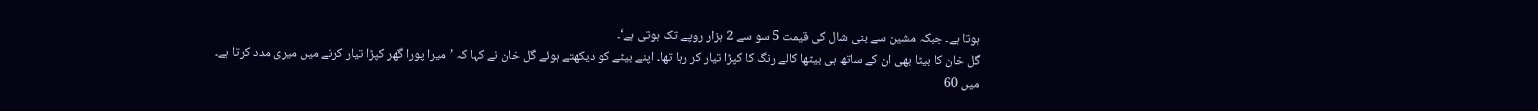ہوتا ہے۔ جبکہ مشین سے بنی شال کی قیمت 5 سو سے 2 ہزار روپے تک ہوتی ہے‘۔
گل خان کا بیٹا بھی ان کے ساتھ ہی بیٹھا کالے رنگ کا کپڑا تیار کر رہا تھا۔ اپنے بیٹے کو دیکھتے ہوئے گل خان نے کہا کہ ’میرا پورا گھر کپڑا تیار کرنے میں میری مدد کرتا ہے۔ میں 60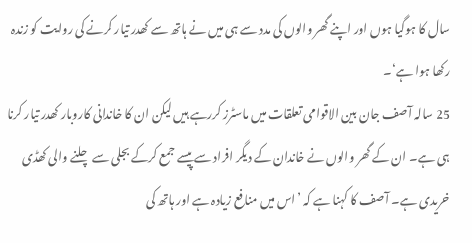سال کا ہوگیا ہوں اور اپنے گھر والوں کی مدد سے ہی میں نے ہاتھ سے کھدر تیار کرنے کی روایت کو زندہ رکھا ہوا ہے‘۔
25 سالہ آصف جان بین الاقوامی تعلقات میں ماسٹرز کررہے ہیں لیکن ان کا خاندانی کاروبار کھدر تیار کرنا ہی ہے۔ ان کے گھر والوں نے خاندان کے دیگر افراد سے پیسے جمع کرکے بجلی سے چلنے والی کھڈی خریدی ہے۔ آصف کا کہنا ہے کہ ’اس میں منافع زیادہ ہے اور ہاتھ کی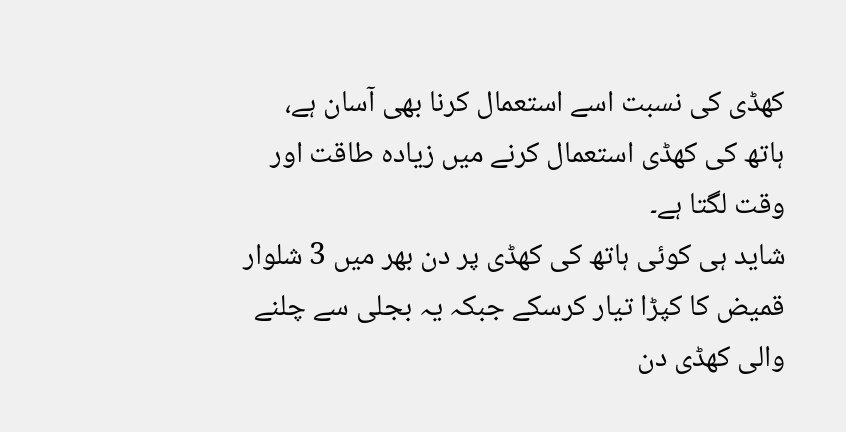کھڈی کی نسبت اسے استعمال کرنا بھی آسان ہے، ہاتھ کی کھڈی استعمال کرنے میں زیادہ طاقت اور وقت لگتا ہے۔
شاید ہی کوئی ہاتھ کی کھڈی پر دن بھر میں 3 شلوار قمیض کا کپڑا تیار کرسکے جبکہ یہ بجلی سے چلنے والی کھڈی دن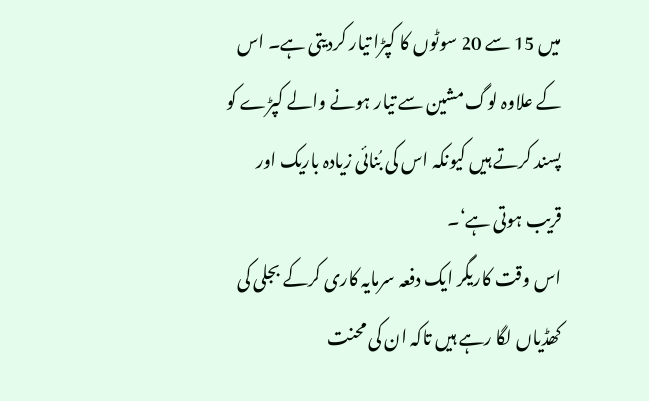میں 15 سے 20 سوٹوں کا کپڑا تیار کردیتی ہے۔ اس کے علاوہ لوگ مشین سے تیار ہونے والے کپڑے کو پسند کرتے ہیں کیونکہ اس کی بُنائی زیادہ باریک اور قریب ہوتی ہے‘۔
اس وقت کاریگر ایک دفعہ سرمایہ کاری کرکے بجلی کی کھڈیاں لگا رہے ہیں تاکہ ان کی محنت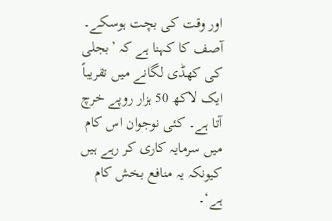اور وقت کی بچت ہوسکے۔ آصف کا کہنا ہے کہ ’بجلی کی کھڈی لگانے میں تقریباً ایک لاکھ 50 ہزار روپے خرچ آتا ہے۔ کئی نوجوان اس کام میں سرمایہ کاری کر رہے ہیں کیونکہ یہ منافع بخش کام ہے‘۔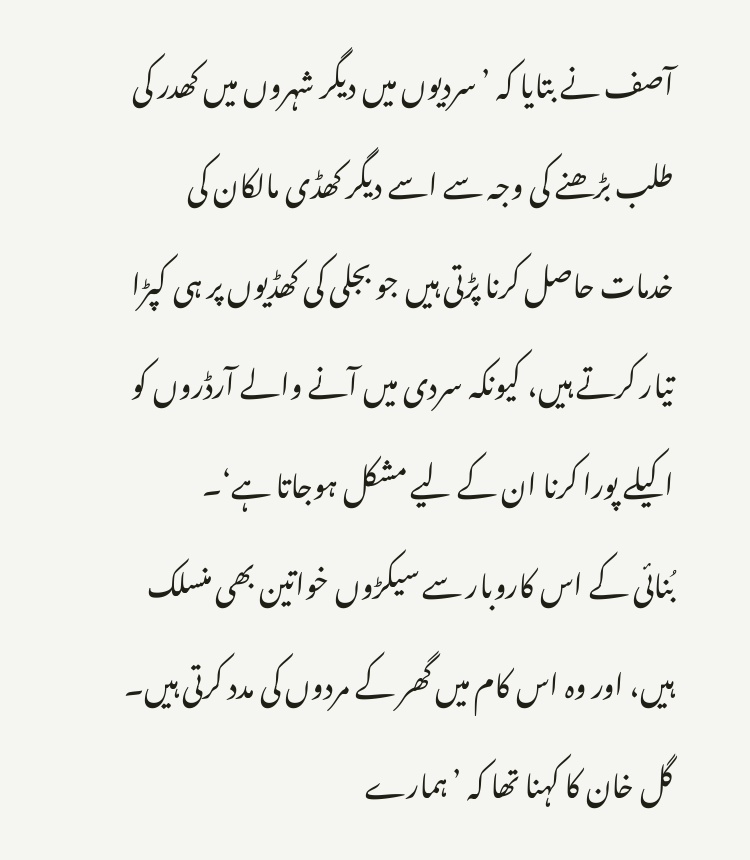آصف نے بتایا کہ ’سردیوں میں دیگر شہروں میں کھدر کی طلب بڑھنے کی وجہ سے اسے دیگر کھڈی مالکان کی خدمات حاصل کرنا پڑتی ہیں جو بجلی کی کھڈیوں پر ہی کپڑا تیار کرتے ہیں، کیونکہ سردی میں آنے والے آرڈروں کو اکیلے پورا کرنا ان کے لیے مشکل ہوجاتا ہے‘۔
بُنائی کے اس کاروبار سے سیکڑوں خواتین بھی منسلک ہیں، اور وہ اس کام میں گھر کے مردوں کی مدد کرتی ہیں۔ گل خان کا کہنا تھا کہ ’ہمارے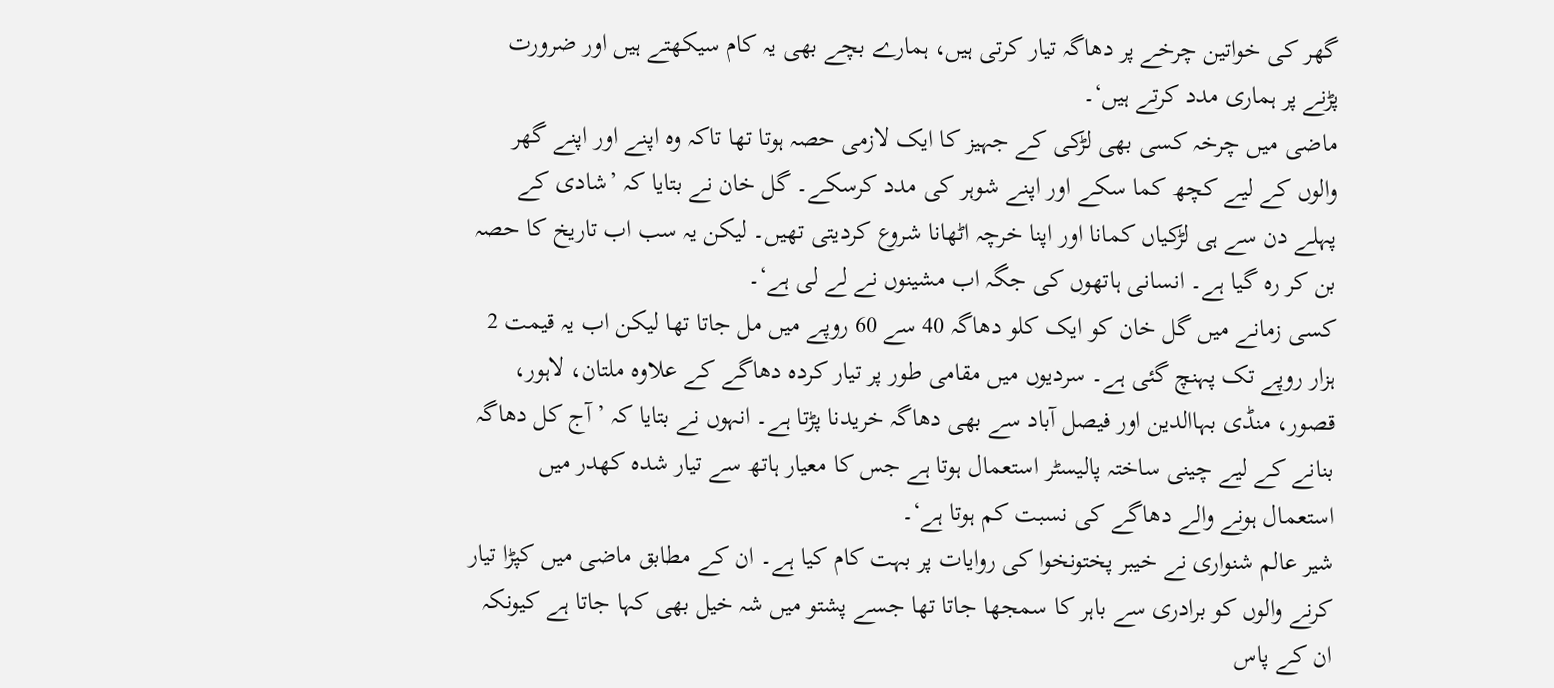گھر کی خواتین چرخے پر دھاگہ تیار کرتی ہیں، ہمارے بچے بھی یہ کام سیکھتے ہیں اور ضرورت پڑنے پر ہماری مدد کرتے ہیں‘۔
ماضی میں چرخہ کسی بھی لڑکی کے جہیز کا ایک لازمی حصہ ہوتا تھا تاکہ وہ اپنے اور اپنے گھر والوں کے لیے کچھ کما سکے اور اپنے شوہر کی مدد کرسکے۔ گل خان نے بتایا کہ ’شادی کے پہلے دن سے ہی لڑکیاں کمانا اور اپنا خرچہ اٹھانا شروع کردیتی تھیں۔ لیکن یہ سب اب تاریخ کا حصہ بن کر رہ گیا ہے۔ انسانی ہاتھوں کی جگہ اب مشینوں نے لے لی ہے‘۔
کسی زمانے میں گل خان کو ایک کلو دھاگہ 40 سے 60 روپے میں مل جاتا تھا لیکن اب یہ قیمت 2 ہزار روپے تک پہنچ گئی ہے۔ سردیوں میں مقامی طور پر تیار کردہ دھاگے کے علاوہ ملتان، لاہور، قصور، منڈی بہاالدین اور فیصل آباد سے بھی دھاگہ خریدنا پڑتا ہے۔ انہوں نے بتایا کہ ’آج کل دھاگہ بنانے کے لیے چینی ساختہ پالیسٹر استعمال ہوتا ہے جس کا معیار ہاتھ سے تیار شدہ کھدر میں استعمال ہونے والے دھاگے کی نسبت کم ہوتا ہے‘۔
شیر عالم شنواری نے خیبر پختونخوا کی روایات پر بہت کام کیا ہے۔ ان کے مطابق ماضی میں کپڑا تیار کرنے والوں کو برادری سے باہر کا سمجھا جاتا تھا جسے پشتو میں شہ خیل بھی کہا جاتا ہے کیونکہ ان کے پاس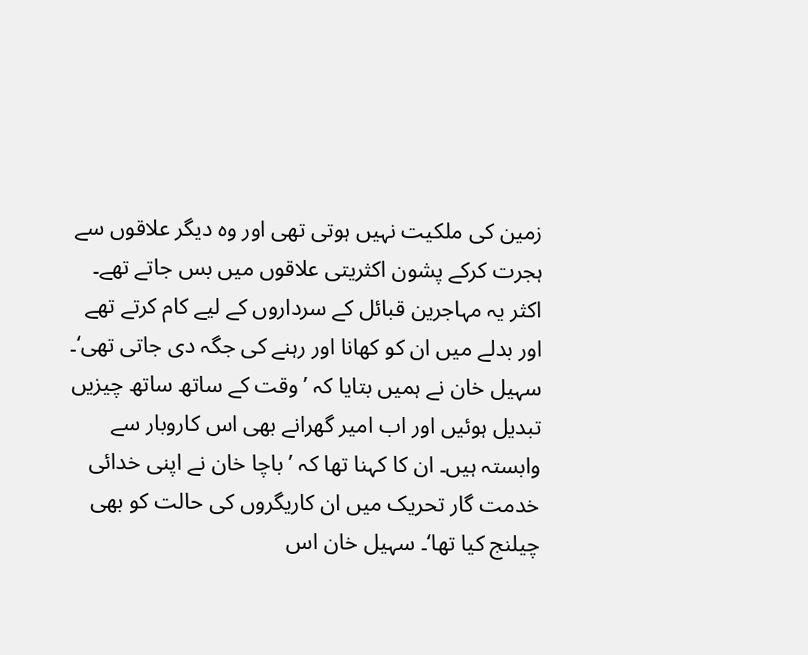زمین کی ملکیت نہیں ہوتی تھی اور وہ دیگر علاقوں سے ہجرت کرکے پشون اکثریتی علاقوں میں بس جاتے تھے۔ اکثر یہ مہاجرین قبائل کے سرداروں کے لیے کام کرتے تھے اور بدلے میں ان کو کھانا اور رہنے کی جگہ دی جاتی تھی‘۔
سہیل خان نے ہمیں بتایا کہ ’وقت کے ساتھ ساتھ چیزیں تبدیل ہوئیں اور اب امیر گھرانے بھی اس کاروبار سے وابستہ ہیں۔ ان کا کہنا تھا کہ ’ باچا خان نے اپنی خدائی خدمت گار تحریک میں ان کاریگروں کی حالت کو بھی چیلنج کیا تھا‘۔ سہیل خان اس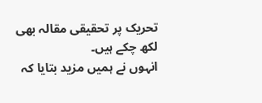تحریک پر تحقیقی مقالہ بھی لکھ چکے ہیں۔
انہوں نے ہمیں مزید بتایا کہ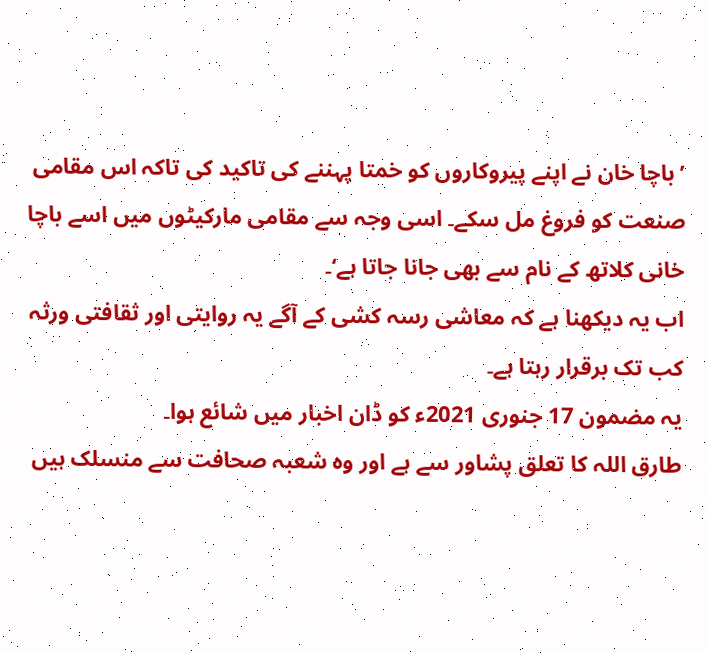’باچا خان نے اپنے پیروکاروں کو خمتا پہننے کی تاکید کی تاکہ اس مقامی صنعت کو فروغ مل سکے۔ اسی وجہ سے مقامی مارکیٹوں میں اسے باچا خانی کلاتھ کے نام سے بھی جانا جاتا ہے‘۔
اب یہ دیکھنا ہے کہ معاشی رسہ کشی کے آگے یہ روایتی اور ثقافتی ورثہ کب تک برقرار رہتا ہے۔
یہ مضمون 17 جنوری 2021ء کو ڈان اخبار میں شائع ہوا۔
طارق اللہ کا تعلق پشاور سے ہے اور وہ شعبہ صحافت سے منسلک ہیں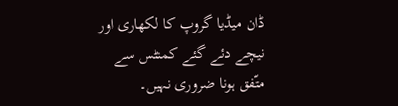ڈان میڈیا گروپ کا لکھاری اور نیچے دئے گئے کمنٹس سے متّفق ہونا ضروری نہیں۔